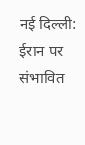नई दिल्ली: ईरान पर संभावित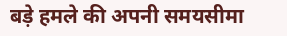बड़े हमले की अपनी समयसीमा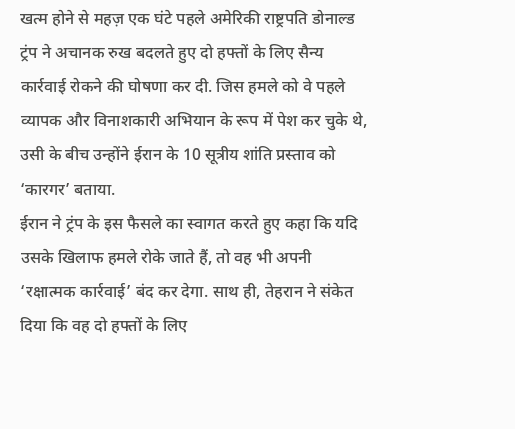खत्म होने से महज़ एक घंटे पहले अमेरिकी राष्ट्रपति डोनाल्ड ट्रंप ने अचानक रुख बदलते हुए दो हफ्तों के लिए सैन्य कार्रवाई रोकने की घोषणा कर दी. जिस हमले को वे पहले व्यापक और विनाशकारी अभियान के रूप में पेश कर चुके थे, उसी के बीच उन्होंने ईरान के 10 सूत्रीय शांति प्रस्ताव को ‘कारगर’ बताया.
ईरान ने ट्रंप के इस फैसले का स्वागत करते हुए कहा कि यदि उसके खिलाफ हमले रोके जाते हैं, तो वह भी अपनी ‘रक्षात्मक कार्रवाई’ बंद कर देगा. साथ ही, तेहरान ने संकेत दिया कि वह दो हफ्तों के लिए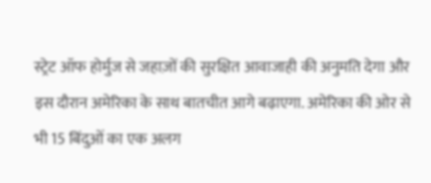स्ट्रेट ऑफ होर्मुज से जहाज़ों की सुरक्षित आवाजाही की अनुमति देगा और इस दौरान अमेरिका के साथ बातचीत आगे बढ़ाएगा. अमेरिका की ओर से भी 15 बिंदुओं का एक अलग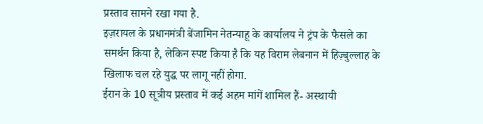प्रस्ताव सामने रखा गया है.
इज़रायल के प्रधानमंत्री बेंजामिन नेतन्याहू के कार्यालय ने ट्रंप के फैसले का समर्थन किया है, लेकिन स्पष्ट किया है कि यह विराम लेबनान में हिज़्बुल्लाह के खिलाफ चल रहे युद्ध पर लागू नहीं होगा.
ईरान के 10 सूत्रीय प्रस्ताव में कई अहम मांगें शामिल हैं- अस्थायी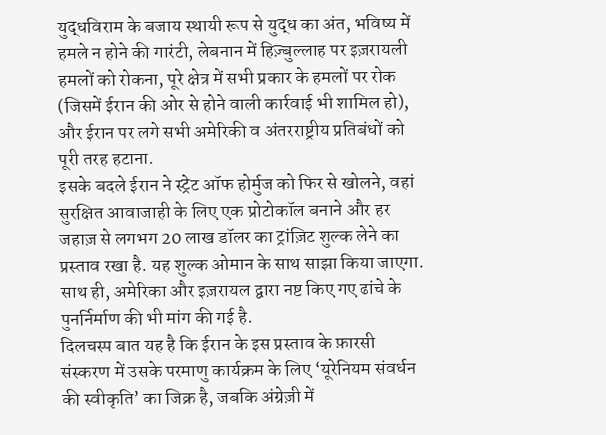युद्धविराम के बजाय स्थायी रूप से युद्ध का अंत, भविष्य में हमले न होने की गारंटी, लेबनान में हिज़्बुल्लाह पर इज़रायली हमलों को रोकना, पूरे क्षेत्र में सभी प्रकार के हमलों पर रोक (जिसमें ईरान की ओर से होने वाली कार्रवाई भी शामिल हो), और ईरान पर लगे सभी अमेरिकी व अंतरराष्ट्रीय प्रतिबंधों को पूरी तरह हटाना.
इसके बदले ईरान ने स्ट्रेट ऑफ होर्मुज को फिर से खोलने, वहां सुरक्षित आवाजाही के लिए एक प्रोटोकॉल बनाने और हर जहाज़ से लगभग 20 लाख डॉलर का ट्रांज़िट शुल्क लेने का प्रस्ताव रखा है. यह शुल्क ओमान के साथ साझा किया जाएगा. साथ ही, अमेरिका और इज़रायल द्वारा नष्ट किए गए ढांचे के पुनर्निर्माण की भी मांग की गई है.
दिलचस्प बात यह है कि ईरान के इस प्रस्ताव के फ़ारसी संस्करण में उसके परमाणु कार्यक्रम के लिए ‘यूरेनियम संवर्धन की स्वीकृति’ का जिक्र है, जबकि अंग्रेज़ी में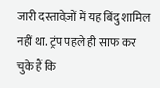जारी दस्तावेज़ों में यह बिंदु शामिल नहीं था. ट्रंप पहले ही साफ कर चुके हैं कि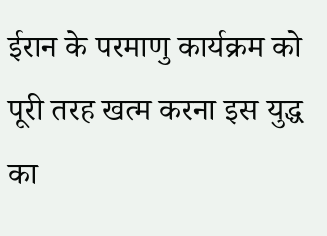ईरान के परमाणु कार्यक्रम को पूरी तरह खत्म करना इस युद्ध का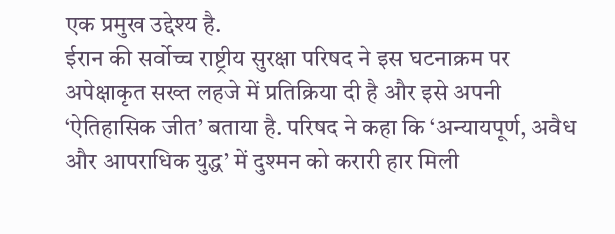एक प्रमुख उद्देश्य है.
ईरान की सर्वोच्च राष्ट्रीय सुरक्षा परिषद ने इस घटनाक्रम पर अपेक्षाकृत सख्त लहजे में प्रतिक्रिया दी है और इसे अपनी ‘ऐतिहासिक जीत’ बताया है. परिषद ने कहा कि ‘अन्यायपूर्ण, अवैध और आपराधिक युद्ध’ में दुश्मन को करारी हार मिली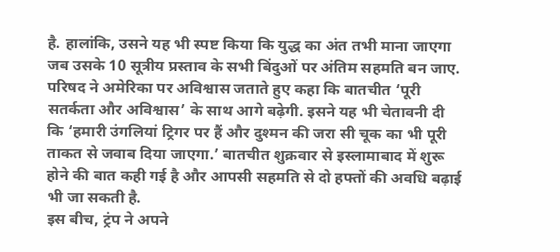है. हालांकि, उसने यह भी स्पष्ट किया कि युद्ध का अंत तभी माना जाएगा जब उसके 10 सूत्रीय प्रस्ताव के सभी बिंदुओं पर अंतिम सहमति बन जाए.
परिषद ने अमेरिका पर अविश्वास जताते हुए कहा कि बातचीत ‘पूरी सतर्कता और अविश्वास’ के साथ आगे बढ़ेगी. इसने यह भी चेतावनी दी कि ‘हमारी उंगलियां ट्रिगर पर हैं और दुश्मन की जरा सी चूक का भी पूरी ताकत से जवाब दिया जाएगा.’ बातचीत शुक्रवार से इस्लामाबाद में शुरू होने की बात कही गई है और आपसी सहमति से दो हफ्तों की अवधि बढ़ाई भी जा सकती है.
इस बीच, ट्रंप ने अपने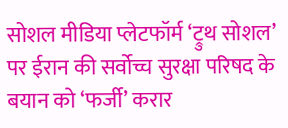सोशल मीडिया प्लेटफॉर्म ‘ट्रुथ सोशल’ पर ईरान की सर्वोच्च सुरक्षा परिषद के बयान को ‘फर्जी’ करार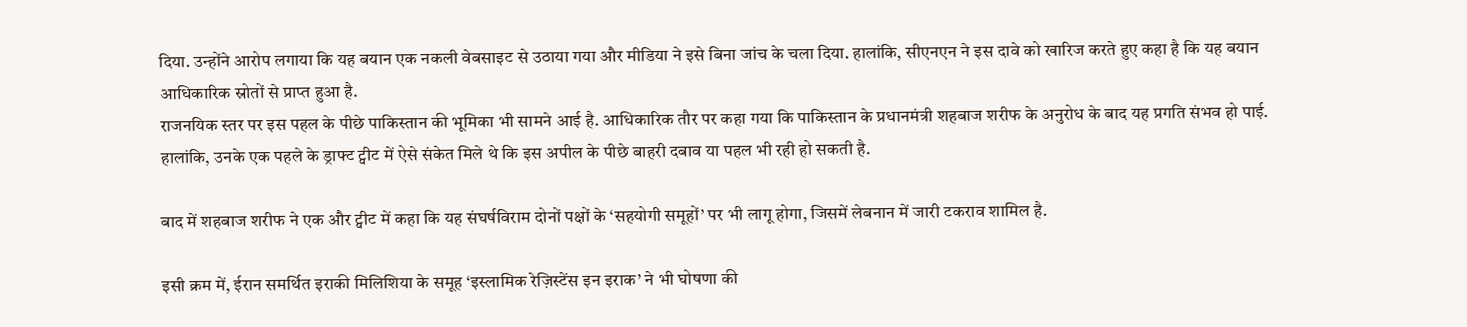दिया. उन्होंने आरोप लगाया कि यह बयान एक नकली वेबसाइट से उठाया गया और मीडिया ने इसे बिना जांच के चला दिया. हालांकि, सीएनएन ने इस दावे को खारिज करते हुए कहा है कि यह बयान आधिकारिक स्रोतों से प्राप्त हुआ है.
राजनयिक स्तर पर इस पहल के पीछे पाकिस्तान की भूमिका भी सामने आई है. आधिकारिक तौर पर कहा गया कि पाकिस्तान के प्रधानमंत्री शहबाज शरीफ के अनुरोध के बाद यह प्रगति संभव हो पाई. हालांकि, उनके एक पहले के ड्राफ्ट ट्वीट में ऐसे संकेत मिले थे कि इस अपील के पीछे बाहरी दबाव या पहल भी रही हो सकती है.

बाद में शहबाज शरीफ ने एक और ट्वीट में कहा कि यह संघर्षविराम दोनों पक्षों के ‘सहयोगी समूहों’ पर भी लागू होगा, जिसमें लेबनान में जारी टकराव शामिल है.

इसी क्रम में, ईरान समर्थित इराकी मिलिशिया के समूह ‘इस्लामिक रेज़िस्टेंस इन इराक’ ने भी घोषणा की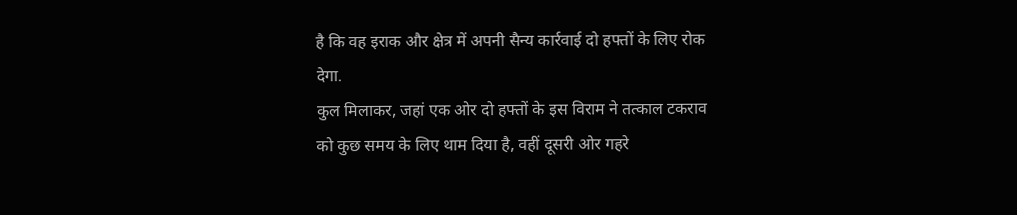है कि वह इराक और क्षेत्र में अपनी सैन्य कार्रवाई दो हफ्तों के लिए रोक देगा.
कुल मिलाकर, जहां एक ओर दो हफ्तों के इस विराम ने तत्काल टकराव को कुछ समय के लिए थाम दिया है, वहीं दूसरी ओर गहरे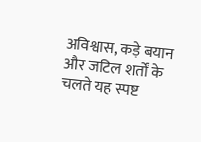अविश्वास, कड़े बयान और जटिल शर्तों के चलते यह स्पष्ट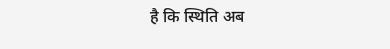है कि स्थिति अब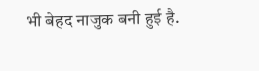भी बेहद नाजुक बनी हुई है.